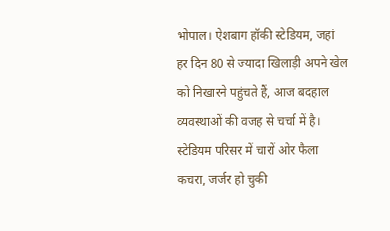भोपाल। ऐशबाग हॉकी स्टेडियम, जहां हर दिन 80 से ज्यादा खिलाड़ी अपने खेल को निखारने पहुंचते हैं, आज बदहाल व्यवस्थाओं की वजह से चर्चा में है। स्टेडियम परिसर में चारों ओर फैला कचरा, जर्जर हो चुकी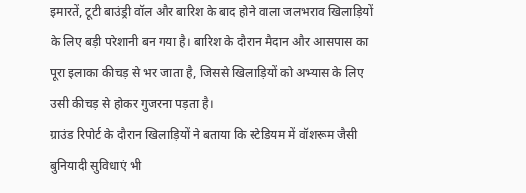इमारतें, टूटी बाउंड्री वॉल और बारिश के बाद होने वाला जलभराव खिलाड़ियों के लिए बड़ी परेशानी बन गया है। बारिश के दौरान मैदान और आसपास का पूरा इलाका कीचड़ से भर जाता है, जिससे खिलाड़ियों को अभ्यास के लिए उसी कीचड़ से होकर गुजरना पड़ता है।
ग्राउंड रिपोर्ट के दौरान खिलाड़ियों ने बताया कि स्टेडियम में वॉशरूम जैसी बुनियादी सुविधाएं भी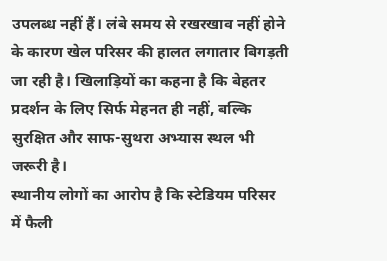उपलब्ध नहीं हैं। लंबे समय से रखरखाव नहीं होने के कारण खेल परिसर की हालत लगातार बिगड़ती जा रही है। खिलाड़ियों का कहना है कि बेहतर प्रदर्शन के लिए सिर्फ मेहनत ही नहीं, बल्कि सुरक्षित और साफ-सुथरा अभ्यास स्थल भी जरूरी है।
स्थानीय लोगों का आरोप है कि स्टेडियम परिसर में फैली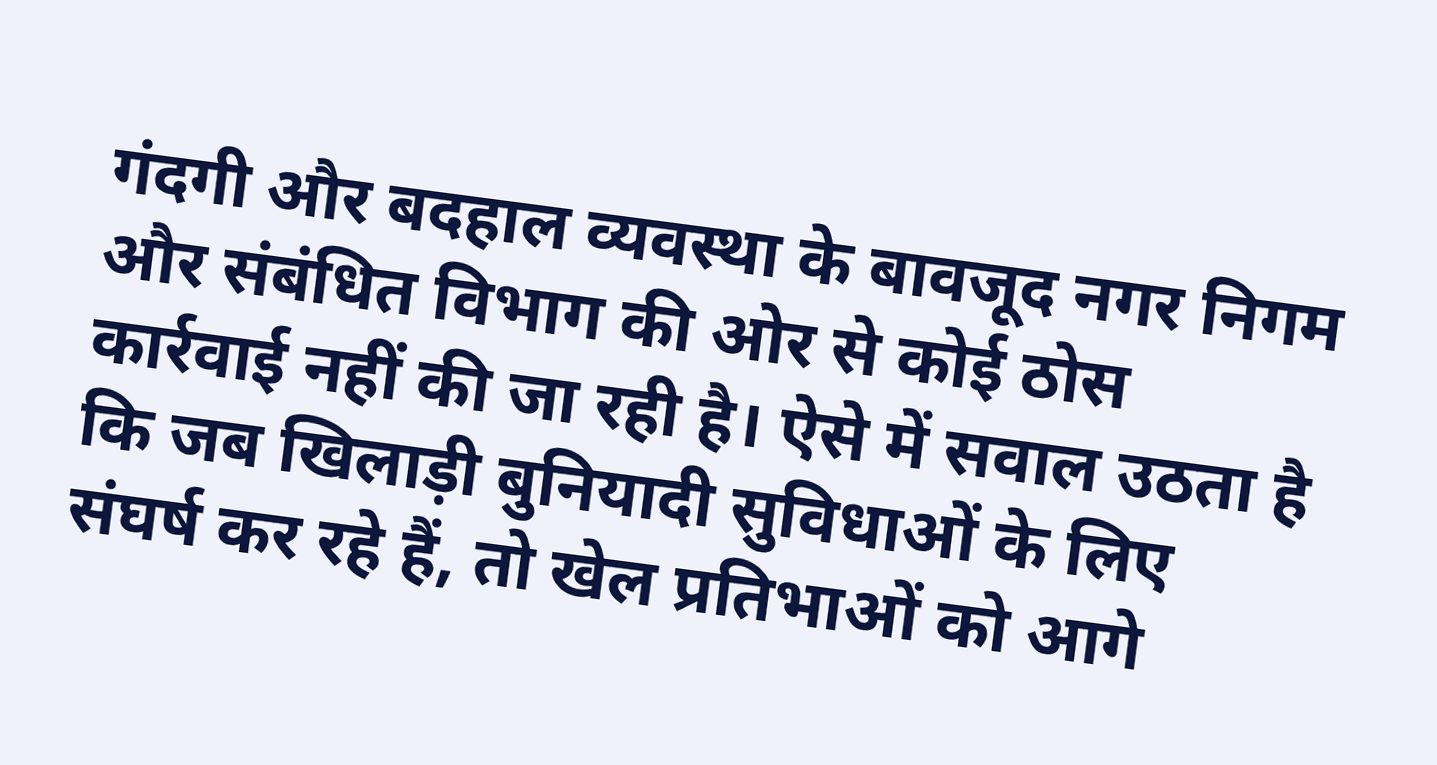गंदगी और बदहाल व्यवस्था के बावजूद नगर निगम और संबंधित विभाग की ओर से कोई ठोस कार्रवाई नहीं की जा रही है। ऐसे में सवाल उठता है कि जब खिलाड़ी बुनियादी सुविधाओं के लिए संघर्ष कर रहे हैं, तो खेल प्रतिभाओं को आगे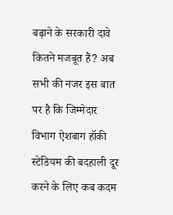बढ़ाने के सरकारी दावे कितने मजबूत हैं? अब सभी की नजर इस बात पर है कि जिम्मेदार विभाग ऐशबाग हॉकी स्टेडियम की बदहाली दूर करने के लिए कब कदम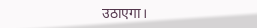उठाएगा।